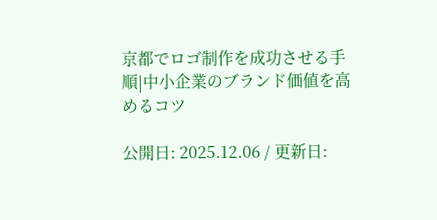京都でロゴ制作を成功させる手順|中小企業のブランド価値を高めるコツ

公開日: 2025.12.06 / 更新日: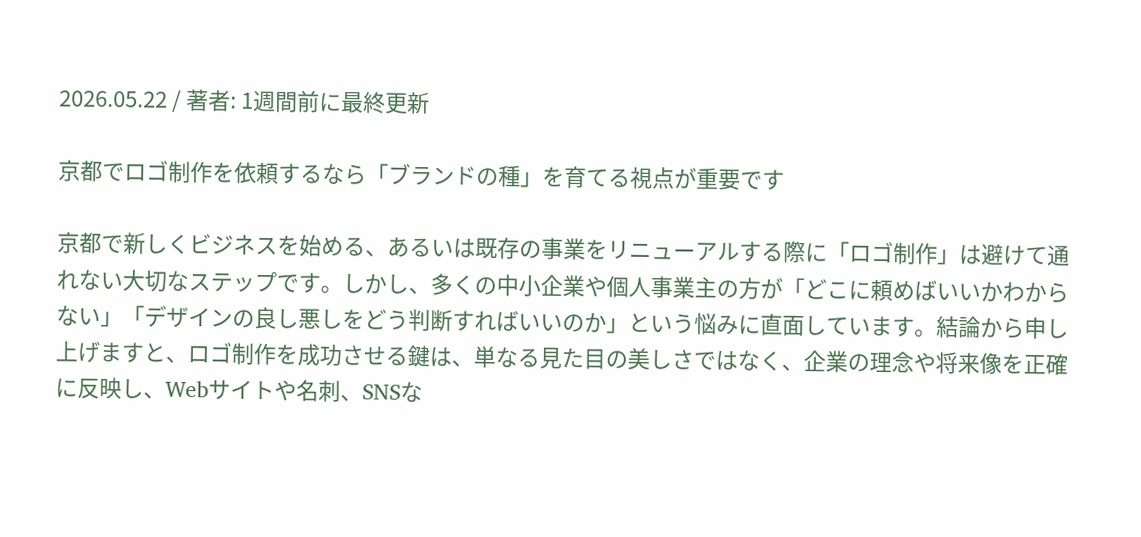2026.05.22 / 著者: 1週間前に最終更新

京都でロゴ制作を依頼するなら「ブランドの種」を育てる視点が重要です

京都で新しくビジネスを始める、あるいは既存の事業をリニューアルする際に「ロゴ制作」は避けて通れない大切なステップです。しかし、多くの中小企業や個人事業主の方が「どこに頼めばいいかわからない」「デザインの良し悪しをどう判断すればいいのか」という悩みに直面しています。結論から申し上げますと、ロゴ制作を成功させる鍵は、単なる見た目の美しさではなく、企業の理念や将来像を正確に反映し、Webサイトや名刺、SNSな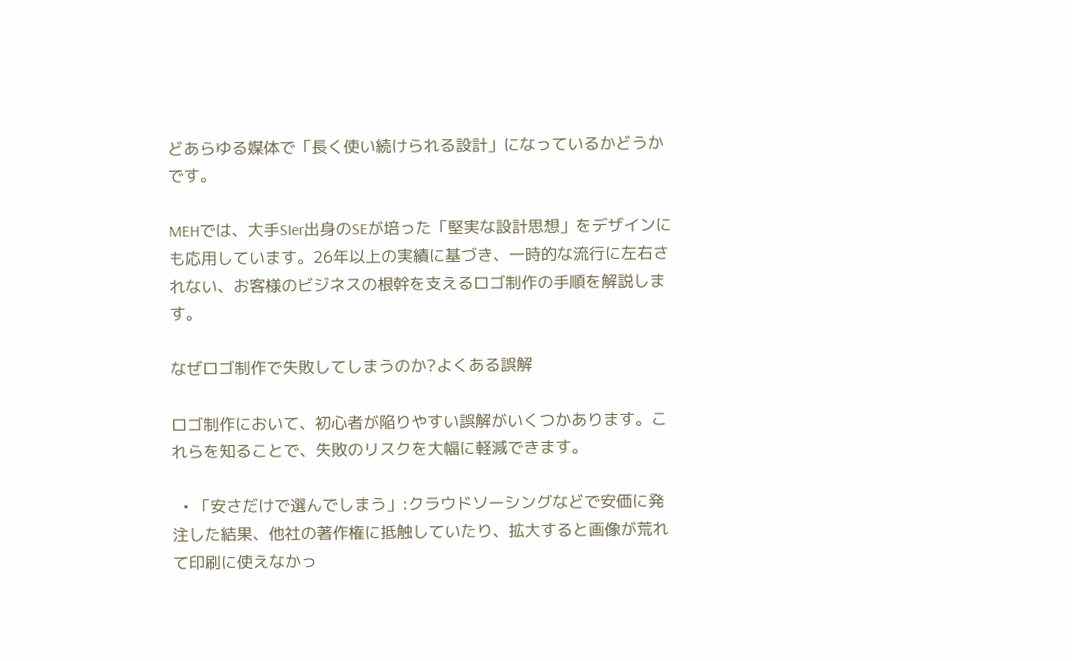どあらゆる媒体で「長く使い続けられる設計」になっているかどうかです。

MEHでは、大手SIer出身のSEが培った「堅実な設計思想」をデザインにも応用しています。26年以上の実績に基づき、一時的な流行に左右されない、お客様のビジネスの根幹を支えるロゴ制作の手順を解説します。

なぜロゴ制作で失敗してしまうのか?よくある誤解

ロゴ制作において、初心者が陥りやすい誤解がいくつかあります。これらを知ることで、失敗のリスクを大幅に軽減できます。

  • 「安さだけで選んでしまう」:クラウドソーシングなどで安価に発注した結果、他社の著作権に抵触していたり、拡大すると画像が荒れて印刷に使えなかっ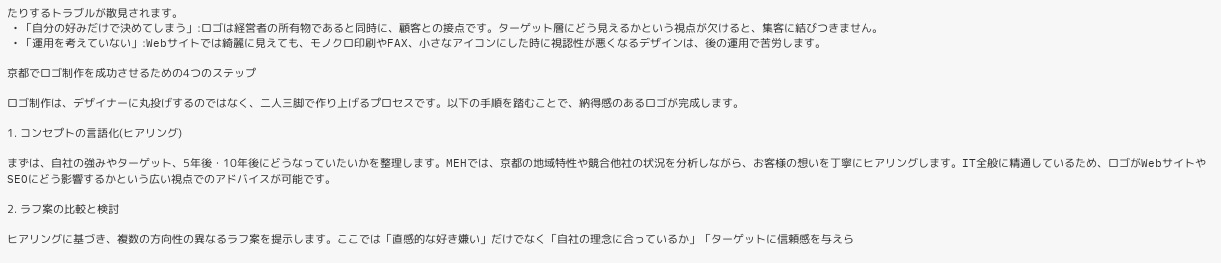たりするトラブルが散見されます。
  • 「自分の好みだけで決めてしまう」:ロゴは経営者の所有物であると同時に、顧客との接点です。ターゲット層にどう見えるかという視点が欠けると、集客に結びつきません。
  • 「運用を考えていない」:Webサイトでは綺麗に見えても、モノクロ印刷やFAX、小さなアイコンにした時に視認性が悪くなるデザインは、後の運用で苦労します。

京都でロゴ制作を成功させるための4つのステップ

ロゴ制作は、デザイナーに丸投げするのではなく、二人三脚で作り上げるプロセスです。以下の手順を踏むことで、納得感のあるロゴが完成します。

1. コンセプトの言語化(ヒアリング)

まずは、自社の強みやターゲット、5年後・10年後にどうなっていたいかを整理します。MEHでは、京都の地域特性や競合他社の状況を分析しながら、お客様の想いを丁寧にヒアリングします。IT全般に精通しているため、ロゴがWebサイトやSEOにどう影響するかという広い視点でのアドバイスが可能です。

2. ラフ案の比較と検討

ヒアリングに基づき、複数の方向性の異なるラフ案を提示します。ここでは「直感的な好き嫌い」だけでなく「自社の理念に合っているか」「ターゲットに信頼感を与えら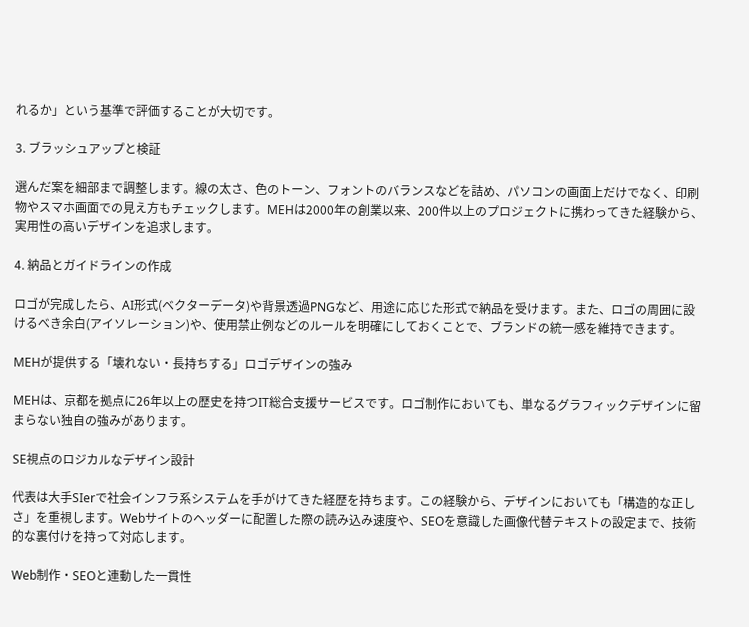れるか」という基準で評価することが大切です。

3. ブラッシュアップと検証

選んだ案を細部まで調整します。線の太さ、色のトーン、フォントのバランスなどを詰め、パソコンの画面上だけでなく、印刷物やスマホ画面での見え方もチェックします。MEHは2000年の創業以来、200件以上のプロジェクトに携わってきた経験から、実用性の高いデザインを追求します。

4. 納品とガイドラインの作成

ロゴが完成したら、AI形式(ベクターデータ)や背景透過PNGなど、用途に応じた形式で納品を受けます。また、ロゴの周囲に設けるべき余白(アイソレーション)や、使用禁止例などのルールを明確にしておくことで、ブランドの統一感を維持できます。

MEHが提供する「壊れない・長持ちする」ロゴデザインの強み

MEHは、京都を拠点に26年以上の歴史を持つIT総合支援サービスです。ロゴ制作においても、単なるグラフィックデザインに留まらない独自の強みがあります。

SE視点のロジカルなデザイン設計

代表は大手SIerで社会インフラ系システムを手がけてきた経歴を持ちます。この経験から、デザインにおいても「構造的な正しさ」を重視します。Webサイトのヘッダーに配置した際の読み込み速度や、SEOを意識した画像代替テキストの設定まで、技術的な裏付けを持って対応します。

Web制作・SEOと連動した一貫性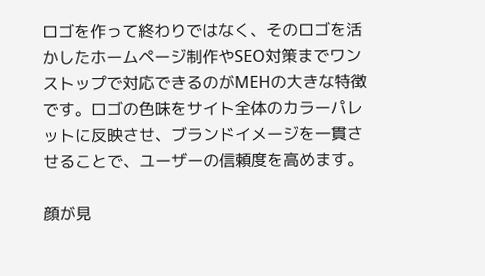ロゴを作って終わりではなく、そのロゴを活かしたホームページ制作やSEO対策までワンストップで対応できるのがMEHの大きな特徴です。ロゴの色味をサイト全体のカラーパレットに反映させ、ブランドイメージを一貫させることで、ユーザーの信頼度を高めます。

顔が見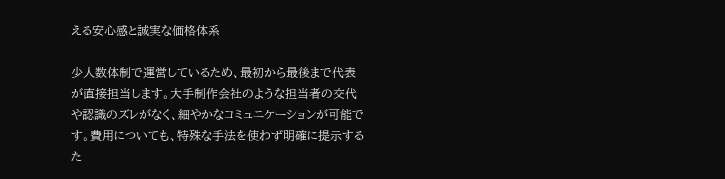える安心感と誠実な価格体系

少人数体制で運営しているため、最初から最後まで代表が直接担当します。大手制作会社のような担当者の交代や認識のズレがなく、細やかなコミュニケーションが可能です。費用についても、特殊な手法を使わず明確に提示するた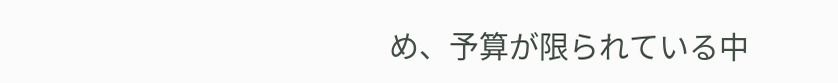め、予算が限られている中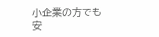小企業の方でも安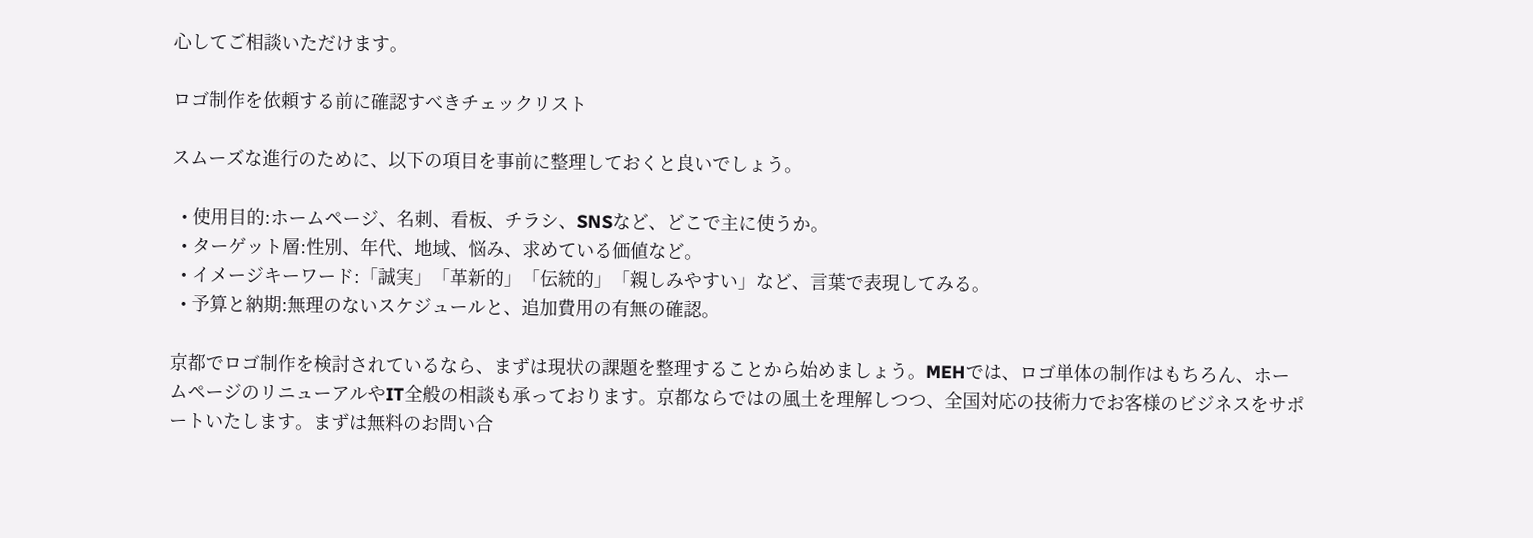心してご相談いただけます。

ロゴ制作を依頼する前に確認すべきチェックリスト

スムーズな進行のために、以下の項目を事前に整理しておくと良いでしょう。

  • 使用目的:ホームページ、名刺、看板、チラシ、SNSなど、どこで主に使うか。
  • ターゲット層:性別、年代、地域、悩み、求めている価値など。
  • イメージキーワード:「誠実」「革新的」「伝統的」「親しみやすい」など、言葉で表現してみる。
  • 予算と納期:無理のないスケジュールと、追加費用の有無の確認。

京都でロゴ制作を検討されているなら、まずは現状の課題を整理することから始めましょう。MEHでは、ロゴ単体の制作はもちろん、ホームページのリニューアルやIT全般の相談も承っております。京都ならではの風土を理解しつつ、全国対応の技術力でお客様のビジネスをサポートいたします。まずは無料のお問い合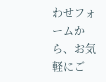わせフォームから、お気軽にご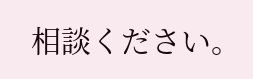相談ください。